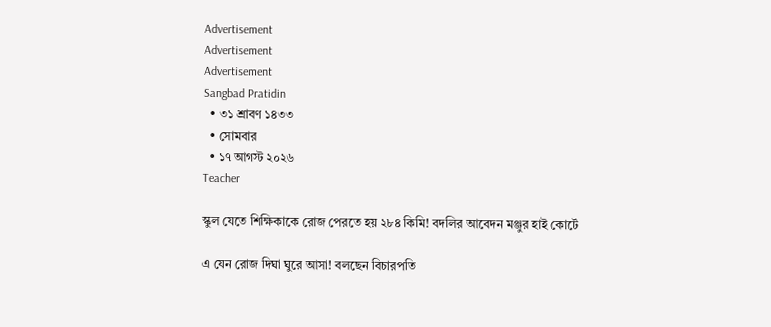Advertisement
Advertisement
Advertisement
Sangbad Pratidin
  • ৩১ শ্রাবণ ১৪৩৩
  • সোমবার
  • ১৭ আগস্ট ২০২৬
Teacher

স্কুল যেতে শিক্ষিকাকে রোজ পেরতে হয় ২৮৪ কিমি! বদলির আবেদন মঞ্জুর হাই কোর্টে

এ যেন রোজ দিঘা ঘুরে আসা! বলছেন বিচারপতি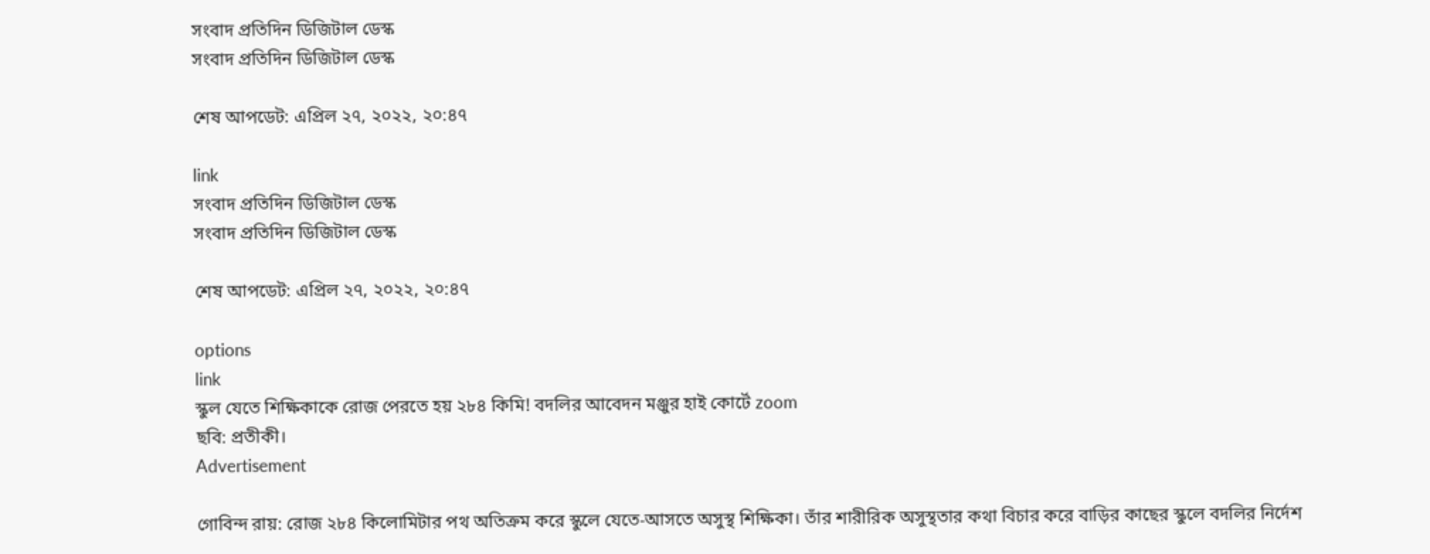সংবাদ প্রতিদিন ডিজিটাল ডেস্ক
সংবাদ প্রতিদিন ডিজিটাল ডেস্ক

শেষ আপডেট: এপ্রিল ২৭, ২০২২, ২০:৪৭

link
সংবাদ প্রতিদিন ডিজিটাল ডেস্ক
সংবাদ প্রতিদিন ডিজিটাল ডেস্ক

শেষ আপডেট: এপ্রিল ২৭, ২০২২, ২০:৪৭

options
link
স্কুল যেতে শিক্ষিকাকে রোজ পেরতে হয় ২৮৪ কিমি! বদলির আবেদন মঞ্জুর হাই কোর্টে zoom
ছবি: প্রতীকী।
Advertisement

গোবিন্দ রায়: রোজ ২৮৪ কিলোমিটার পথ অতিক্রম করে স্কুলে যেতে-আসতে অসুস্থ শিক্ষিকা। তাঁর শারীরিক অসুস্থতার কথা বিচার করে বাড়ির কাছের স্কুলে বদলির নির্দেশ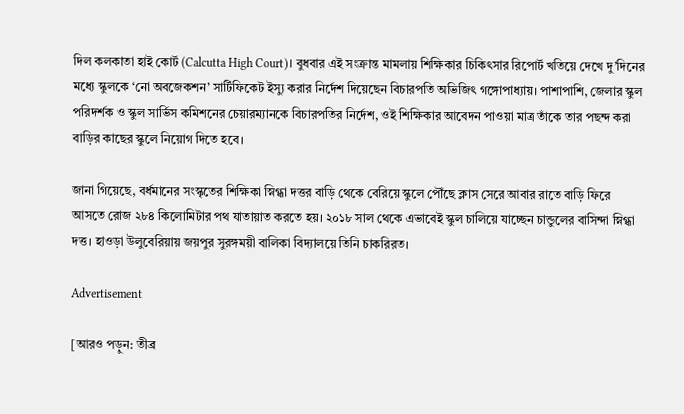দিল কলকাতা হাই কোর্ট (Calcutta High Court)। বুধবার এই সংক্রান্ত মামলায় শিক্ষিকার চিকিৎসার রিপোর্ট খতিয়ে দেখে দু’দিনের মধ্যে স্কুলকে ‘নো অবজেকশন’ সার্টিফিকেট ইস্যু করার নির্দেশ দিয়েছেন বিচারপতি অভিজিৎ গঙ্গোপাধ্যায়। পাশাপাশি, জেলার স্কুল পরিদর্শক ও স্কুল সার্ভিস কমিশনের চেয়ারম্যানকে বিচারপতির নির্দেশ, ওই শিক্ষিকার আবেদন পাওয়া মাত্র তাঁকে তার পছন্দ করা বাড়ির কাছের স্কুলে নিয়োগ দিতে হবে।

জানা গিয়েছে, বর্ধমানের সংস্কৃতের শিক্ষিকা স্নিগ্ধা দত্তর বাড়ি থেকে বেরিয়ে স্কুলে পৌঁছে ক্লাস সেরে আবার রাতে বাড়ি ফিরে আসতে রোজ ২৮৪ কিলোমিটার পথ যাতায়াত করতে হয়। ২০১৮ সাল থেকে এভাবেই স্কুল চালিয়ে যাচ্ছেন চান্ডুলের বাসিন্দা স্নিগ্ধা দত্ত। হাওড়া উলুবেরিয়ায় জয়পুর সুরঙ্গময়ী বালিকা বিদ্যালয়ে তিনি চাকরিরত।

Advertisement

[আরও পড়ুন: তীব্র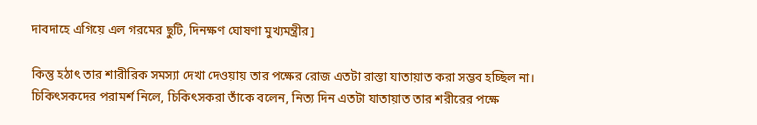দাবদাহে এগিয়ে এল গরমের ছুটি, দিনক্ষণ ঘোষণা মুখ্যমন্ত্রীর]

কিন্তু হঠাৎ তার শারীরিক সমস্যা দেখা দেওয়ায় তার পক্ষের রোজ এতটা রাস্তা যাতায়াত করা সম্ভব হচ্ছিল না। চিকিৎসকদের পরামর্শ নিলে, চিকিৎসকরা তাঁকে বলেন, নিত্য দিন এতটা যাতায়াত তার শরীরের পক্ষে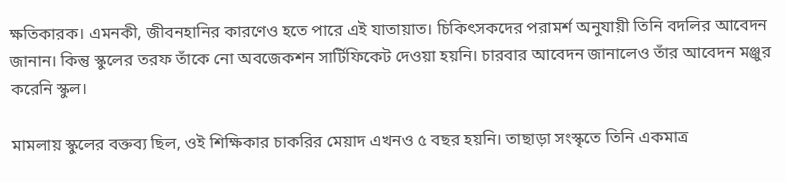ক্ষতিকারক। এমনকী, জীবনহানির কারণেও হতে পারে এই যাতায়াত। চিকিৎসকদের পরামর্শ অনুযায়ী তিনি বদলির আবেদন জানান। কিন্তু স্কুলের তরফ তাঁকে নো অবজেকশন সার্টিফিকেট দেওয়া হয়নি। চারবার আবেদন জানালেও তাঁর আবেদন মঞ্জুর করেনি স্কুল।

মামলায় স্কুলের বক্তব্য ছিল, ওই শিক্ষিকার চাকরির মেয়াদ এখনও ৫ বছর হয়নি। তাছাড়া সংস্কৃতে তিনি একমাত্র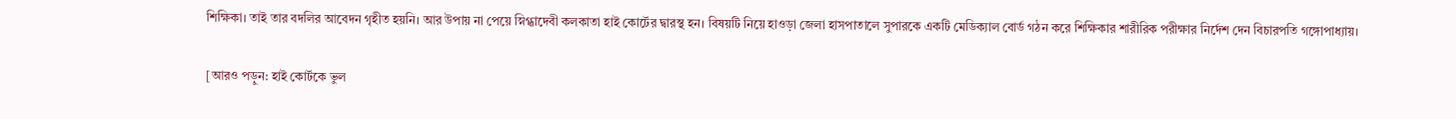শিক্ষিকা। তাই তার বদলির আবেদন গৃহীত হয়নি। আর উপায় না পেয়ে স্নিগ্ধাদেবী কলকাতা হাই কোর্টের দ্বারস্থ হন। বিষয়টি নিয়ে হাওড়া জেলা হাসপাতালে সুপারকে একটি মেডিক্যাল বোর্ড গঠন করে শিক্ষিকার শারীরিক পরীক্ষার নির্দেশ দেন বিচারপতি গঙ্গোপাধ্যায়।

[আরও পড়ুন: হাই কোর্টকে ভুল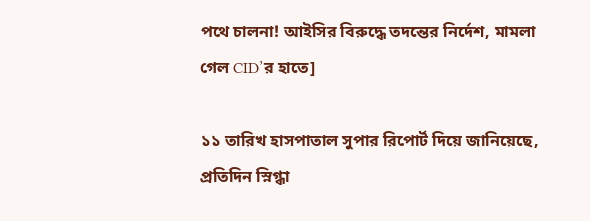পথে চালনা! আইসির বিরুদ্ধে তদন্তের নির্দেশ, মামলা গেল CID’র হাতে]

১১ তারিখ হাসপাতাল সুপার রিপোর্ট দিয়ে জানিয়েছে, প্রতিদিন স্নিগ্ধা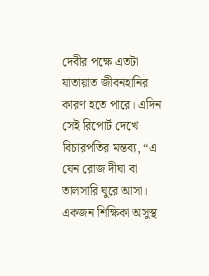দেবীর পক্ষে এতটা যাতায়াত জীবনহানির কারণ হতে পারে। এদিন সেই রিপোর্ট দেখে বিচারপতির মন্তব্য, “এ যেন রোজ দীঘা বা তালসারি ঘুরে আসা। একজন শিক্ষিকা অসুস্থ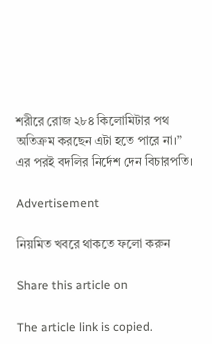শরীরে রোজ ২৮৪ কিলোমিটার পথ অতিক্রম করছেন এটা হতে পারে না।” এর পরই বদলির নির্দেশ দেন বিচারপতি।

Advertisement

নিয়মিত খবরে থাকতে ফলো করুন

Share this article on

The article link is copied.